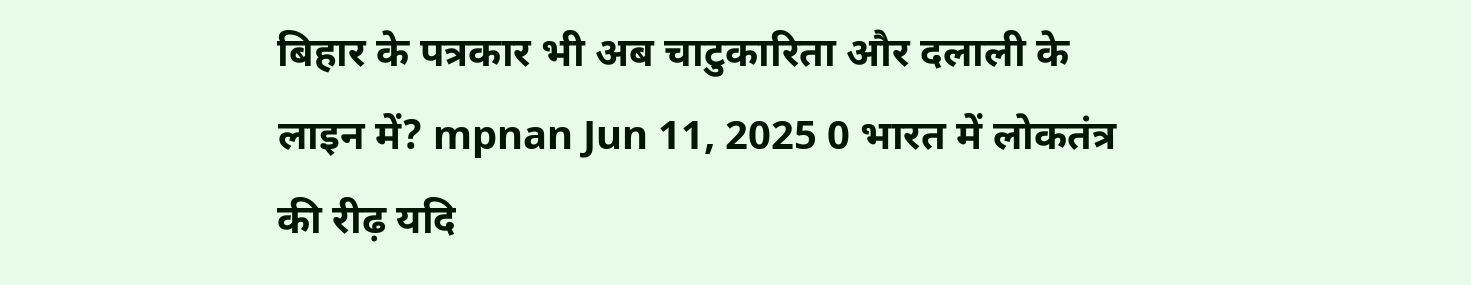बिहार के पत्रकार भी अब चाटुकारिता और दलाली के लाइन में? mpnan Jun 11, 2025 0 भारत में लोकतंत्र की रीढ़ यदि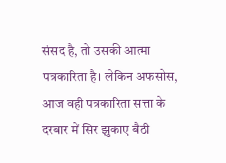संसद है, तो उसकी आत्मा पत्रकारिता है। लेकिन अफसोस, आज वही पत्रकारिता सत्ता के दरबार में सिर झुकाए बैठी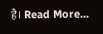है। Read More...